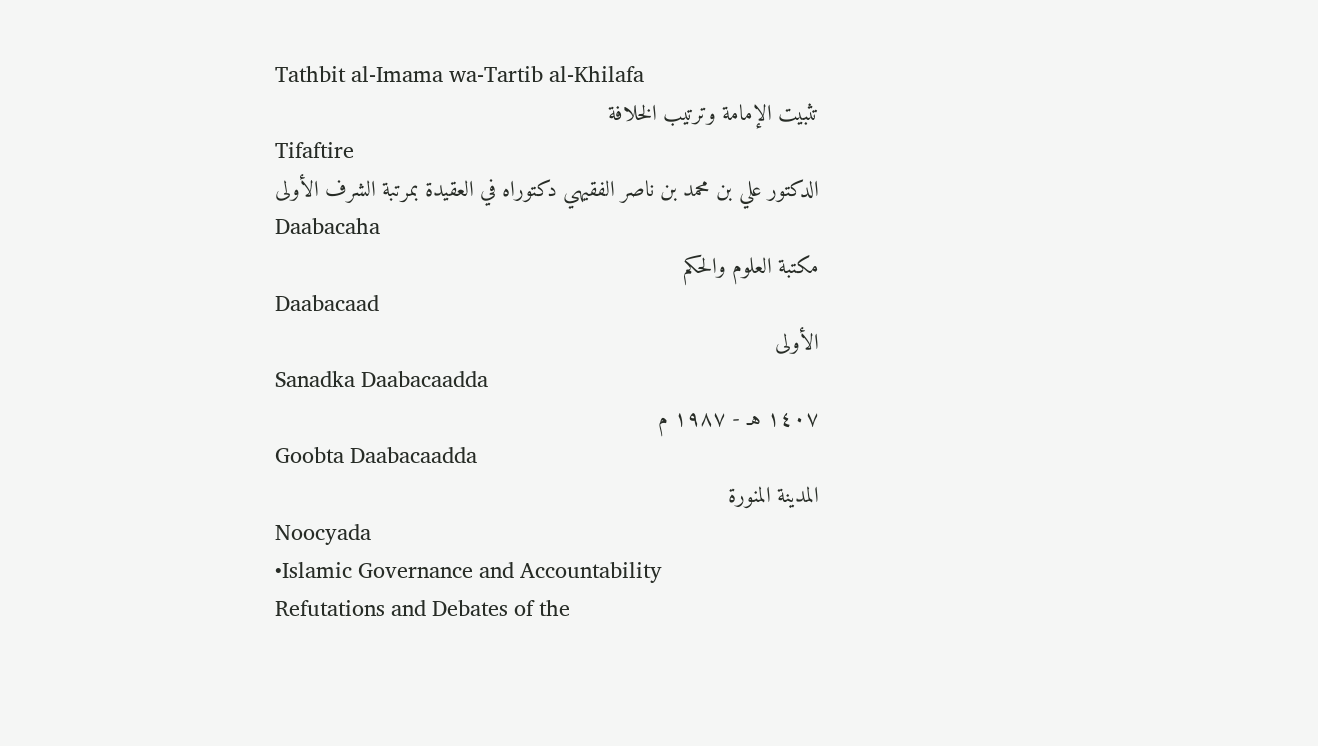Tathbit al-Imama wa-Tartib al-Khilafa
تثبيت الإمامة وترتيب الخلافة
Tifaftire
الدكتور علي بن محمد بن ناصر الفقيهي دكتوراه في العقيدة بمرتبة الشرف الأولى
Daabacaha
مكتبة العلوم والحكم
Daabacaad
الأولى
Sanadka Daabacaadda
١٤٠٧ هـ - ١٩٨٧ م
Goobta Daabacaadda
المدينة المنورة
Noocyada
•Islamic Governance and Accountability
Refutations and Debates of the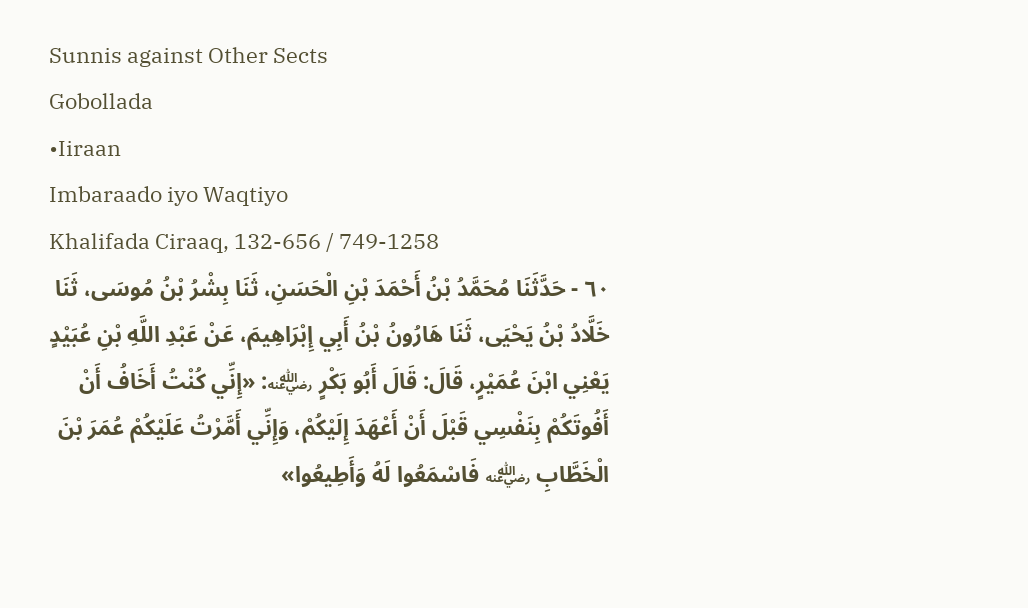Sunnis against Other Sects
Gobollada
•Iiraan
Imbaraado iyo Waqtiyo
Khalifada Ciraaq, 132-656 / 749-1258
٦٠ - حَدَّثَنَا مُحَمَّدُ بْنُ أَحْمَدَ بْنِ الْحَسَنِ، ثَنَا بِشْرُ بْنُ مُوسَى، ثَنَا خَلَّادُ بْنُ يَحْيَى، ثَنَا هَارُونُ بْنُ أَبِي إِبْرَاهِيمَ، عَنْ عَبْدِ اللَّهِ بْنِ عُبَيْدٍ يَعْنِي ابْنَ عُمَيْرٍ، قَالَ: قَالَ أَبُو بَكْرٍ ﵁: «إِنِّي كُنْتُ أَخَافُ أَنْ أَفُوتَكُمْ بِنَفْسِي قَبْلَ أَنْ أَعْهَدَ إِلَيْكُمْ، وَإِنِّي أَمَّرْتُ عَلَيْكُمْ عُمَرَ بْنَ الْخَطَّابِ ﵁ فَاسْمَعُوا لَهُ وَأَطِيعُوا»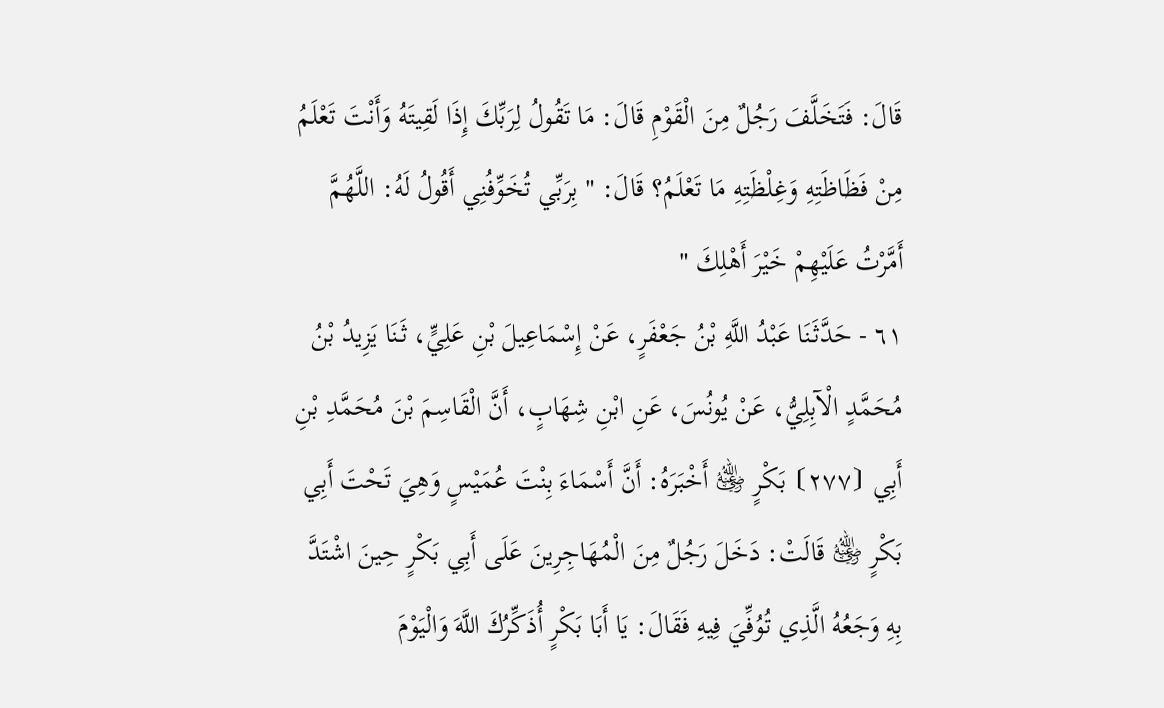قَالَ: فَتَخَلَّفَ رَجُلٌ مِنَ الْقَوْمِ قَالَ: مَا تَقُولُ لِرَبِّكَ إِذَا لَقِيتَهُ وَأَنْتَ تَعْلَمُ مِنْ فَظَاظَتِهِ وَغِلْظَتِهِ مَا تَعْلَمُ؟ قَالَ: " بِرَبِّي تُخَوِّفُنِي أَقُولُ لَهُ: اللَّهُمَّ أَمَّرْتُ عَلَيْهِمْ خَيْرَ أَهْلِكَ "
٦١ - حَدَّثَنَا عَبْدُ اللَّهِ بْنُ جَعْفَرٍ، عَنْ إِسْمَاعِيلَ بْنِ عَلِيٍّ، ثَنَا يَزِيدُ بْنُ مُحَمَّدٍ الْآبِلِيُّ، عَنْ يُونُسَ، عَنِ ابْنِ شِهَابٍ، أَنَّ الْقَاسِمَ بْنَ مُحَمَّدِ بْنِ أَبِي ⦗٢٧٧⦘ بَكْرٍ ﵁ أَخْبَرَهُ: أَنَّ أَسْمَاءَ بِنْتَ عُمَيْسٍ وَهِيَ تَحْتَ أَبِي بَكْرٍ ﵁ قَالَتْ: دَخَلَ رَجُلٌ مِنَ الْمُهَاجِرِينَ عَلَى أَبِي بَكْرٍ حِينَ اشْتَدَّ بِهِ وَجَعُهُ الَّذِي تُوُفِّيَ فِيهِ فَقَالَ: يَا أَبَا بَكْرٍ أُذَكِّرُكَ اللَّهَ وَالْيَوْمَ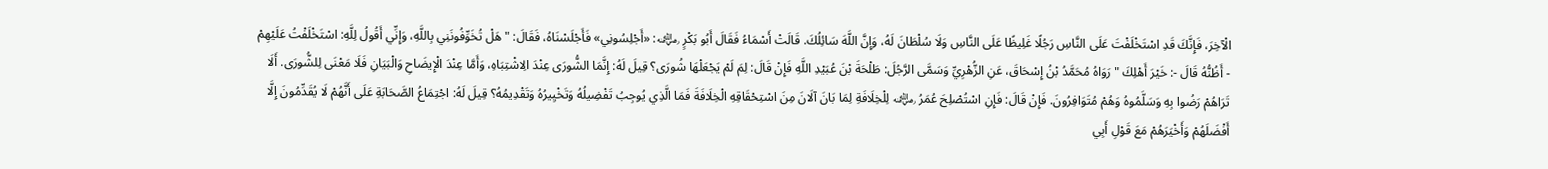الْآخِرَ، فَإِنَّكَ قَدِ اسْتَخْلَفْتَ عَلَى النَّاسِ رَجُلًا غَلِيظًا عَلَى النَّاسِ وَلَا سُلْطَانَ لَهُ، وَإِنَّ اللَّهَ سَائِلُكَ. قَالَتْ أَسْمَاءُ فَقَالَ أَبُو بَكْرٍ ﵁: «أَجْلِسُونِي» فَأَجْلَسْنَاهُ، فَقَالَ: " هَلْ تُخَوِّفُونَنِي بِاللَّهِ، وَإِنِّي أَقُولُ لِلَّهِ: اسْتَخْلَفْتُ عَلَيْهِمْ - أَظُنُّهُ قَالَ -: خَيْرَ أَهْلِكَ " رَوَاهُ مُحَمَّدُ بْنُ إِسْحَاقَ، عَنِ الزُّهْرِيِّ وَسَمَّى الرَّجُلَ: طَلْحَةَ بْنَ عُبَيْدِ اللَّهِ فَإِنْ قَالَ: لِمَ لَمْ يَجْعَلْهَا شُورَى؟ قِيلَ لَهُ: إِنَّمَا الشُّورَى عِنْدَ الِاشْتِبَاهِ، وَأَمَّا عِنْدَ الْإِيضَاحِ وَالْبَيَانِ فَلَا مَعْنَى لِلشُّورَى. أَلَا تَرَاهُمْ رَضُوا بِهِ وَسَلَّمُوهُ وَهُمْ مُتَوَافِرُونَ. فَإِنْ قَالَ: فَإِنِ اسْتُصْلِحَ عُمَرُ ﵁ لِلْخِلَافَةِ لِمَا بَانَ آلَانَ مِنَ اسْتِحْقَاقِهِ الْخِلَافَةَ فَمَا الَّذِي يُوجِبُ تَفْضِيلُهُ وَتَخْيِيرُهُ وَتَقْدِيمُهُ؟ قِيلَ لَهُ: اجْتِمَاعُ الصَّحَابَةِ عَلَى أَنَّهُمْ لَا يُقَدِّمُونَ إِلَّا أَفْضَلَهُمْ وَأَخْيَرَهُمْ مَعَ قَوْلِ أَبِي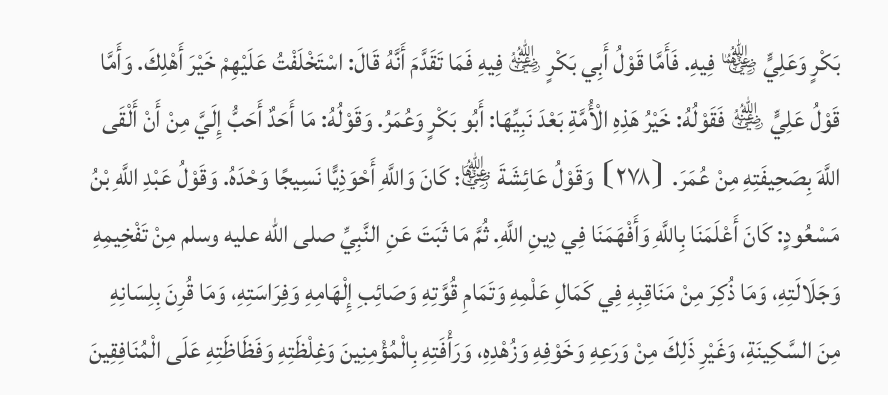بَكْرٍ وَعَلِيٍّ ﵄ فِيهِ. فَأَمَّا قَوْلُ أَبِي بَكْرٍ ﵁ فِيهِ فَمَا تَقَدَّمَ أَنَّهُ قَالَ: اسْتَخْلَفْتُ عَلَيْهِمْ خَيْرَ أَهْلِكَ. وَأَمَّا قَوْلُ عَلِيٍّ ﵁ فَقَوْلُهُ: خَيْرُ هَذِهِ الْأُمَّةِ بَعْدَ نَبِيِّهَا: أَبُو بَكْرٍ وَعُمَرُ. وَقَوْلُهُ: مَا أَحَدٌ أَحَبُّ إِلَيَّ مِنْ أَنْ أَلْقَى اللَّهَ بِصَحِيفَتِهِ مِنْ عُمَرَ. ⦗٢٧٨⦘ وَقَوْلُ عَائِشَةَ ﵂: كَانَ وَاللَّهِ أَحْوَذِيًّا نَسِيجًا وَحْدَهُ. وَقَوْلُ عَبْدِ اللَّهِ بْنُ مَسْعُودٍ: كَانَ أَعْلَمَنَا بِاللَّهِ وَأَفْهَمَنَا فِي دِينِ اللَّهِ. ثُمَّ مَا ثَبَتَ عَنِ النَّبِيِّ صلى الله عليه وسلم مِنْ تَفْخِيمِهِ وَجَلَالَتِهِ، وَمَا ذُكِرَ مِنْ مَنَاقِبِهِ فِي كَمَالِ عَلْمِهِ وَتَمَامِ قُوَّتِهِ وَصَائِبِ إِلْهَامِهِ وَفِرَاسَتِهِ، وَمَا قُرِنَ بِلِسَانِهِ مِنَ السَّكِينَةِ، وَغَيْرِ ذَلِكَ مِنْ وَرَعِهِ وَخَوْفِهِ وَزُهْدِهِ، وَرَأْفَتِهِ بِالْمُؤْمِنِينَ وَغِلْظَتِهِ وَفَظَاظَتِهِ عَلَى الْمُنَافِقِينَ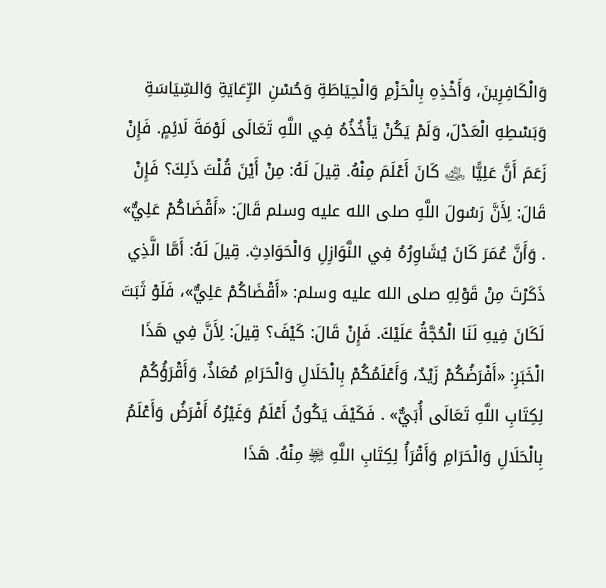وَالْكَافِرِينَ، وَأَخْذِهِ بِالْحَزْمِ وَالْحِيَاطَةِ وَحُسْنِ الرِّعَايَةِ وَالسِّيَاسَةِ وَبَسْطِهِ الْعَدْلَ، وَلَمْ يَكُنْ يَأْخُذُهُ فِي اللَّهِ تَعَالَى لَوْمَةَ لَائِمٍ. فَإِنْ زَعَمَ أَنَّ عَلِيًّا ﵁ كَانَ أَعْلَمَ مِنْهُ. قِيلَ لَهُ: مِنْ أَيْنَ قُلْتَ ذَلِكَ؟ فَإِنْ قَالَ: لِأَنَّ رَسُولَ اللَّهِ صلى الله عليه وسلم قَالَ: «أَقْضَاكُمْ عَلِيٌّ» . وَأَنَّ عُمَرَ كَانَ يُشَاوِرُهُ فِي النَّوَازِلِ وَالْحَوَادِثِ. قِيلَ لَهُ: أَمَّا الَّذِي ذَكَرْتَ مِنْ قَوْلِهِ صلى الله عليه وسلم: «أَقْضَاكُمْ عَلِيٌّ»، فَلَوْ ثَبَتَ لَكَانَ فِيهِ لَنَا الْحُجَّةُ عَلَيْكَ. فَإِنْ قَالَ: كَيْفَ؟ قِيلَ: لِأَنَّ فِي هَذَا الْخَبَرِ: «أَفْرَضُكُمْ زَيْدٌ، وَأَعْلَمُكُمْ بِالْحَلَالِ وَالْحَرَامِ مُعَاذٌ، وَأَقْرَؤُكُمْ لِكِتَابِ اللَّهِ تَعَالَى أُبَيٌّ» . فَكَيْفَ يَكُونُ أَعْلَمُ وَغَيْرُهُ أَفْرَضُ وَأَعْلَمُ بِالْحَلَالِ وَالْحَرَامِ وَأَقْرَأُ لِكِتَابِ اللَّهِ ﵎ مِنْهُ. هَذَا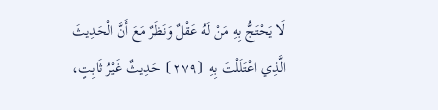لَا يَحْتَجُّ بِهِ مَنْ لَهُ عَقْلٌ وَنَظَرٌ مَعَ أَنَّ الْحَدِيثَ الَّذِي اعْتَلَلْتَ بِهِ ⦗٢٧٩⦘ حَدِيثٌ غَيْرُ ثَابِتٍ،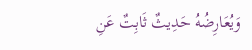وَيُعَارِضُهُ حَدِيثٌ ثَابِتٌ عَنِ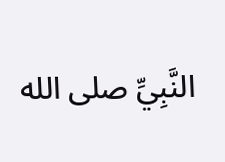النَّبِيِّ صلى الله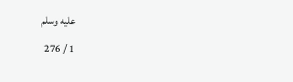عليه وسلم
1 / 276